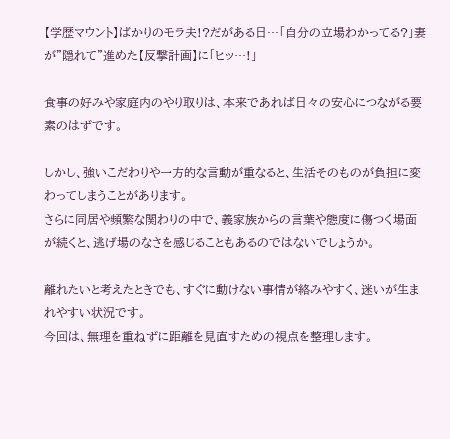【学歴マウント】ばかりのモラ夫!?だがある日…「自分の立場わかってる?」妻が”隠れて”進めた【反撃計画】に「ヒッ…!」

食事の好みや家庭内のやり取りは、本来であれば日々の安心につながる要素のはずです。

しかし、強いこだわりや一方的な言動が重なると、生活そのものが負担に変わってしまうことがあります。
さらに同居や頻繁な関わりの中で、義家族からの言葉や態度に傷つく場面が続くと、逃げ場のなさを感じることもあるのではないでしょうか。

離れたいと考えたときでも、すぐに動けない事情が絡みやすく、迷いが生まれやすい状況です。
今回は、無理を重ねずに距離を見直すための視点を整理します。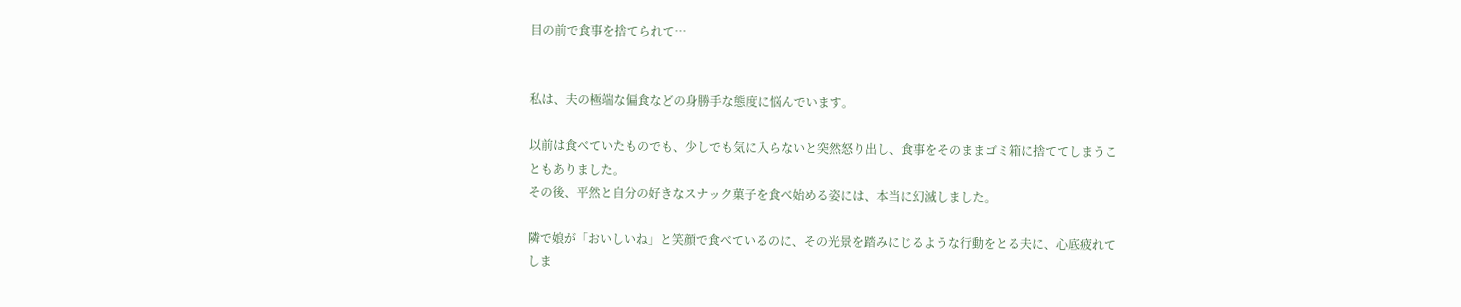目の前で食事を捨てられて…


私は、夫の極端な偏食などの身勝手な態度に悩んでいます。

以前は食べていたものでも、少しでも気に入らないと突然怒り出し、食事をそのままゴミ箱に捨ててしまうこともありました。
その後、平然と自分の好きなスナック菓子を食べ始める姿には、本当に幻滅しました。

隣で娘が「おいしいね」と笑顔で食べているのに、その光景を踏みにじるような行動をとる夫に、心底疲れてしま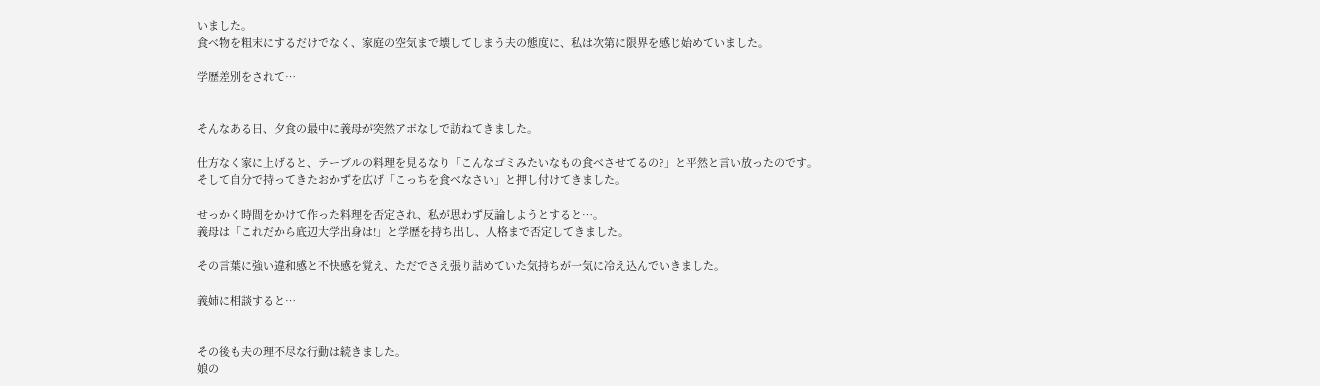いました。
食べ物を粗末にするだけでなく、家庭の空気まで壊してしまう夫の態度に、私は次第に限界を感じ始めていました。

学歴差別をされて…


そんなある日、夕食の最中に義母が突然アポなしで訪ねてきました。

仕方なく家に上げると、テーブルの料理を見るなり「こんなゴミみたいなもの食べさせてるの?」と平然と言い放ったのです。
そして自分で持ってきたおかずを広げ「こっちを食べなさい」と押し付けてきました。

せっかく時間をかけて作った料理を否定され、私が思わず反論しようとすると…。
義母は「これだから底辺大学出身は!」と学歴を持ち出し、人格まで否定してきました。

その言葉に強い違和感と不快感を覚え、ただでさえ張り詰めていた気持ちが一気に冷え込んでいきました。

義姉に相談すると…


その後も夫の理不尽な行動は続きました。
娘の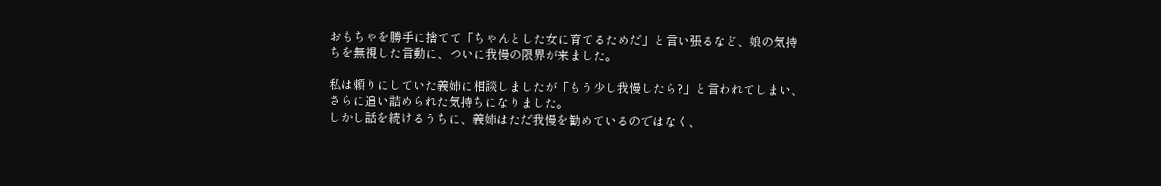おもちゃを勝手に捨てて「ちゃんとした女に育てるためだ」と言い張るなど、娘の気持ちを無視した言動に、ついに我慢の限界が来ました。

私は頼りにしていた義姉に相談しましたが「もう少し我慢したら?」と言われてしまい、さらに追い詰められた気持ちになりました。
しかし話を続けるうちに、義姉はただ我慢を勧めているのではなく、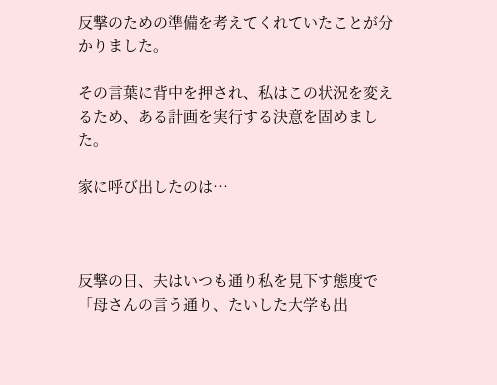反撃のための準備を考えてくれていたことが分かりました。

その言葉に背中を押され、私はこの状況を変えるため、ある計画を実行する決意を固めました。

家に呼び出したのは…



反撃の日、夫はいつも通り私を見下す態度で「母さんの言う通り、たいした大学も出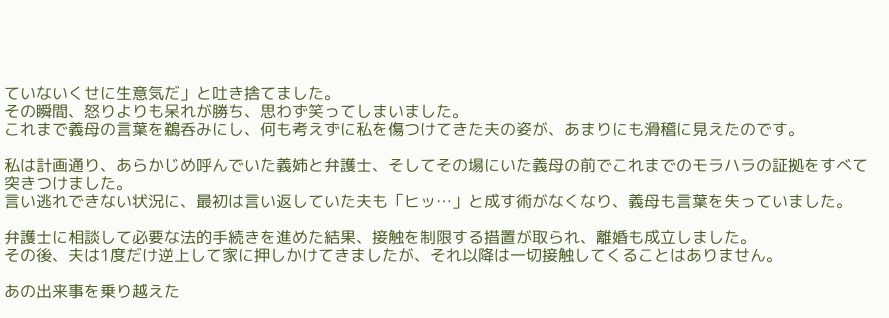ていないくせに生意気だ」と吐き捨てました。
その瞬間、怒りよりも呆れが勝ち、思わず笑ってしまいました。
これまで義母の言葉を鵜呑みにし、何も考えずに私を傷つけてきた夫の姿が、あまりにも滑稽に見えたのです。

私は計画通り、あらかじめ呼んでいた義姉と弁護士、そしてその場にいた義母の前でこれまでのモラハラの証拠をすべて突きつけました。
言い逃れできない状況に、最初は言い返していた夫も「ヒッ…」と成す術がなくなり、義母も言葉を失っていました。

弁護士に相談して必要な法的手続きを進めた結果、接触を制限する措置が取られ、離婚も成立しました。
その後、夫は1度だけ逆上して家に押しかけてきましたが、それ以降は一切接触してくることはありません。

あの出来事を乗り越えた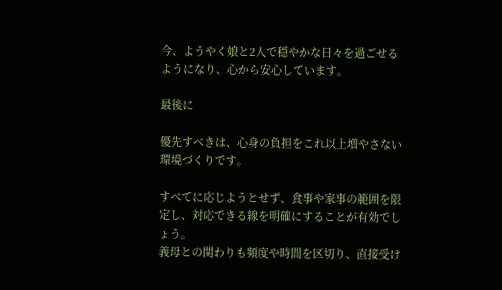今、ようやく娘と2人で穏やかな日々を過ごせるようになり、心から安心しています。

最後に

優先すべきは、心身の負担をこれ以上増やさない環境づくりです。

すべてに応じようとせず、食事や家事の範囲を限定し、対応できる線を明確にすることが有効でしょう。
義母との関わりも頻度や時間を区切り、直接受け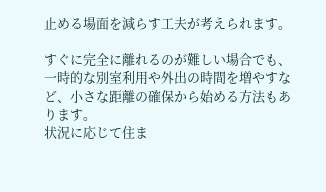止める場面を減らす工夫が考えられます。

すぐに完全に離れるのが難しい場合でも、一時的な別室利用や外出の時間を増やすなど、小さな距離の確保から始める方法もあります。
状況に応じて住ま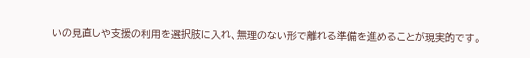いの見直しや支援の利用を選択肢に入れ、無理のない形で離れる準備を進めることが現実的です。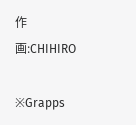作画:CHIHIRO

※Grapps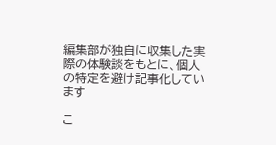編集部が独自に収集した実際の体験談をもとに、個人の特定を避け記事化しています

こ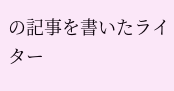の記事を書いたライター